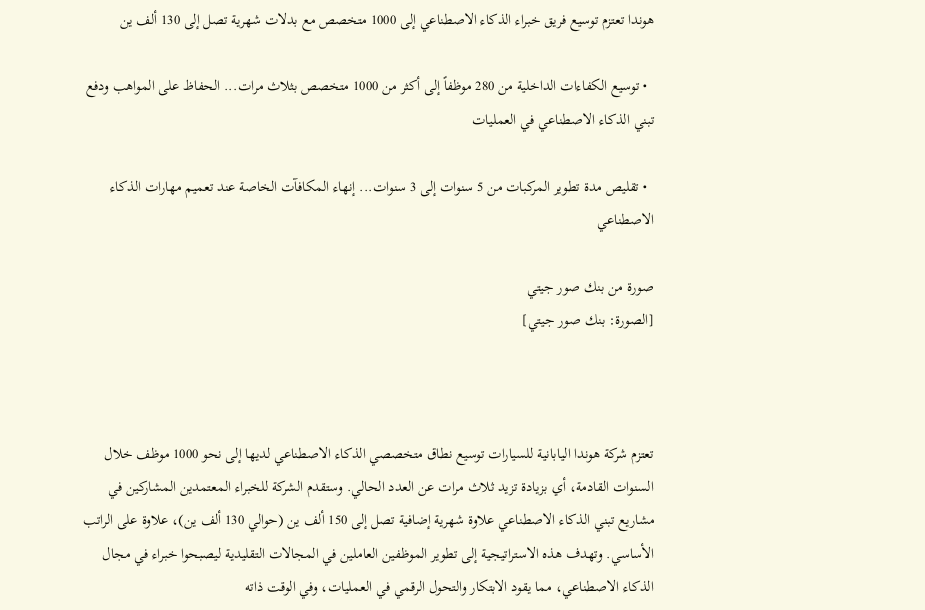هوندا تعتزم توسيع فريق خبراء الذكاء الاصطناعي إلى 1000 متخصص مع بدلات شهرية تصل إلى 130 ألف ين

  • توسيع الكفاءات الداخلية من 280 موظفاً إلى أكثر من 1000 متخصص بثلاث مرات... الحفاظ على المواهب ودفع تبني الذكاء الاصطناعي في العمليات

  • تقليص مدة تطوير المركبات من 5 سنوات إلى 3 سنوات... إنهاء المكافآت الخاصة عند تعميم مهارات الذكاء الاصطناعي

صورة من بنك صور جيتي
[الصورة: بنك صور جيتي]



تعتزم شركة هوندا اليابانية للسيارات توسيع نطاق متخصصي الذكاء الاصطناعي لديها إلى نحو 1000 موظف خلال السنوات القادمة، أي بزيادة تزيد ثلاث مرات عن العدد الحالي. وستقدم الشركة للخبراء المعتمدين المشاركين في مشاريع تبني الذكاء الاصطناعي علاوة شهرية إضافية تصل إلى 150 ألف ين (حوالي 130 ألف ين)، علاوة على الراتب الأساسي. وتهدف هذه الاستراتيجية إلى تطوير الموظفين العاملين في المجالات التقليدية ليصبحوا خبراء في مجال الذكاء الاصطناعي، مما يقود الابتكار والتحول الرقمي في العمليات، وفي الوقت ذاته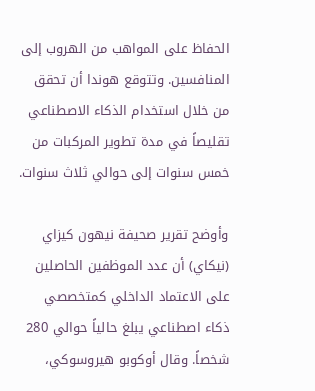الحفاظ على المواهب من الهروب إلى المنافسين. وتتوقع هوندا أن تحقق من خلال استخدام الذكاء الاصطناعي تقليصاً في مدة تطوير المركبات من خمس سنوات إلى حوالي ثلاث سنوات.

وأوضح تقرير صحيفة نيهون كيزاي (نيكاي) أن عدد الموظفين الحاصلين على الاعتماد الداخلي كمتخصصي ذكاء اصطناعي يبلغ حالياً حوالي 280 شخصاً. وقال أوكوبو هيروسوكي،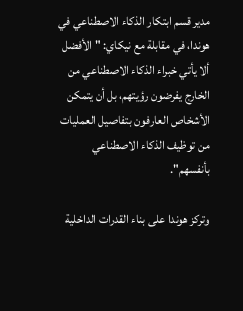مدير قسم ابتكار الذكاء الاصطناعي في هوندا، في مقابلة مع نيكاي: "الأفضل ألا يأتي خبراء الذكاء الاصطناعي من الخارج يفرضون رؤيتهم، بل أن يتمكن الأشخاص العارفون بتفاصيل العمليات من توظيف الذكاء الاصطناعي بأنفسهم".

وتركز هوندا على بناء القدرات الداخلية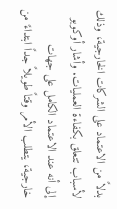بدلاً من الاعتماد على الشركات الخارجية، وذلك لأسباب تتعلق بكفاءة العمليات. وأشار أوكوبو إلى أنه عند الاعتماد الكامل على جهات خارجية، يتطلب الأمر وقتاً طويلاً جداً ابتداءً من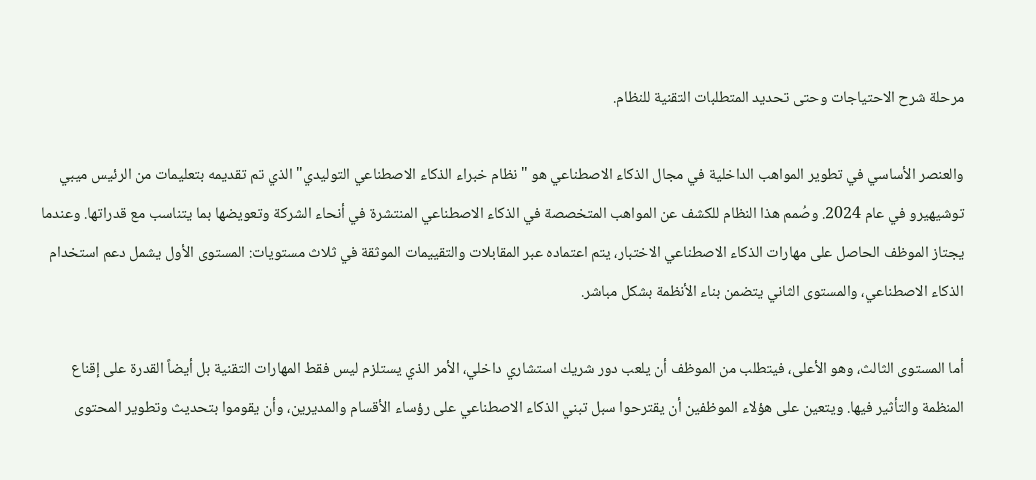مرحلة شرح الاحتياجات وحتى تحديد المتطلبات التقنية للنظام.

والعنصر الأساسي في تطوير المواهب الداخلية في مجال الذكاء الاصطناعي هو "نظام خبراء الذكاء الاصطناعي التوليدي" الذي تم تقديمه بتعليمات من الرئيس ميبي توشيهيرو في عام 2024. وصُمم هذا النظام للكشف عن المواهب المتخصصة في الذكاء الاصطناعي المنتشرة في أنحاء الشركة وتعويضها بما يتناسب مع قدراتها. وعندما يجتاز الموظف الحاصل على مهارات الذكاء الاصطناعي الاختبار، يتم اعتماده عبر المقابلات والتقييمات الموثقة في ثلاث مستويات: المستوى الأول يشمل دعم استخدام الذكاء الاصطناعي، والمستوى الثاني يتضمن بناء الأنظمة بشكل مباشر.

أما المستوى الثالث، وهو الأعلى، فيتطلب من الموظف أن يلعب دور شريك استشاري داخلي، الأمر الذي يستلزم ليس فقط المهارات التقنية بل أيضاً القدرة على إقناع المنظمة والتأثير فيها. ويتعين على هؤلاء الموظفين أن يقترحوا سبل تبني الذكاء الاصطناعي على رؤساء الأقسام والمديرين، وأن يقوموا بتحديث وتطوير المحتوى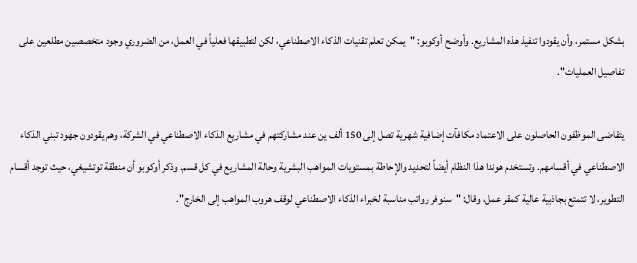بشكل مستمر، وأن يقودوا تنفيذ هذه المشاريع. وأوضح أوكوبو: "يمكن تعلم تقنيات الذكاء الاصطناعي، لكن لتطبيقها فعلياً في العمل، من الضروري وجود متخصصين مطلعين على تفاصيل العمليات".

يتقاضى الموظفون الحاصلون على الاعتماد مكافآت إضافية شهرية تصل إلى 150 ألف ين عند مشاركتهم في مشاريع الذكاء الاصطناعي في الشركة، وهم يقودون جهود تبني الذكاء الاصطناعي في أقسامهم. وتستخدم هوندا هذا النظام أيضاً لتحديد والإحاطة بمستويات المواهب البشرية وحالة المشاريع في كل قسم. وذكر أوكوبو أن منطقة توتشيغي، حيث توجد أقسام التطوير، لا تتمتع بجاذبية عالية كمقر عمل، وقال: "سنوفر رواتب مناسبة لخبراء الذكاء الاصطناعي لوقف هروب المواهب إلى الخارج".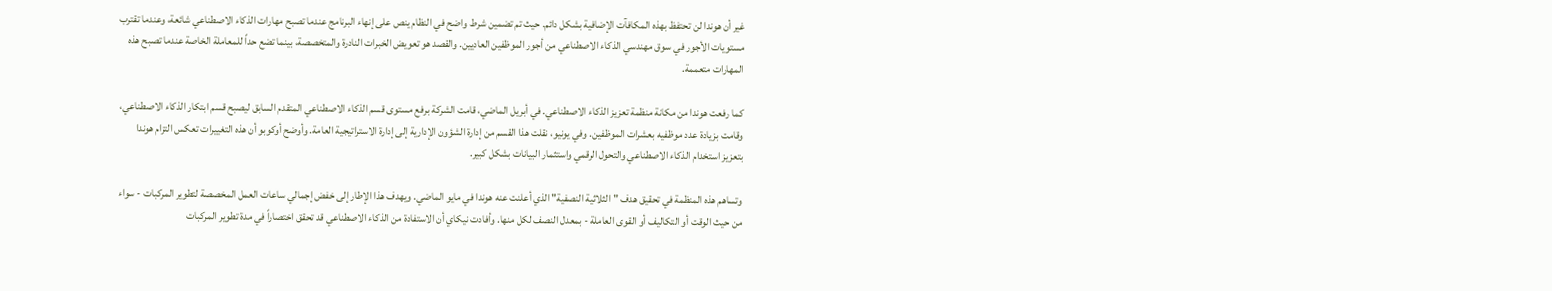غير أن هوندا لن تحتفظ بهذه المكافآت الإضافية بشكل دائم. حيث تم تضمين شرط واضح في النظام ينص على إنهاء البرنامج عندما تصبح مهارات الذكاء الاصطناعي شائعة، وعندما تقترب مستويات الأجور في سوق مهندسي الذكاء الاصطناعي من أجور الموظفين العاديين. والقصد هو تعويض الخبرات النادرة والمتخصصة، بينما تضع حداً للمعاملة الخاصة عندما تصبح هذه المهارات متعممة.

كما رفعت هوندا من مكانة منظمة تعزيز الذكاء الاصطناعي. في أبريل الماضي، قامت الشركة برفع مستوى قسم الذكاء الاصطناعي المتقدم السابق ليصبح قسم ابتكار الذكاء الاصطناعي، وقامت بزيادة عدد موظفيه بعشرات الموظفين. وفي يونيو، نقلت هذا القسم من إدارة الشؤون الإدارية إلى إدارة الاستراتيجية العامة. وأوضح أوكوبو أن هذه التغييرات تعكس التزام هوندا بتعزيز استخدام الذكاء الاصطناعي والتحول الرقمي واستثمار البيانات بشكل كبير.

وتساهم هذه المنظمة في تحقيق هدف "الثلاثية النصفية" الذي أعلنت عنه هوندا في مايو الماضي. ويهدف هذا الإطار إلى خفض إجمالي ساعات العمل المخصصة لتطوير المركبات - سواء من حيث الوقت أو التكاليف أو القوى العاملة - بمعدل النصف لكل منها. وأفادت نيكاي أن الاستفادة من الذكاء الاصطناعي قد تحقق اختصاراً في مدة تطوير المركبات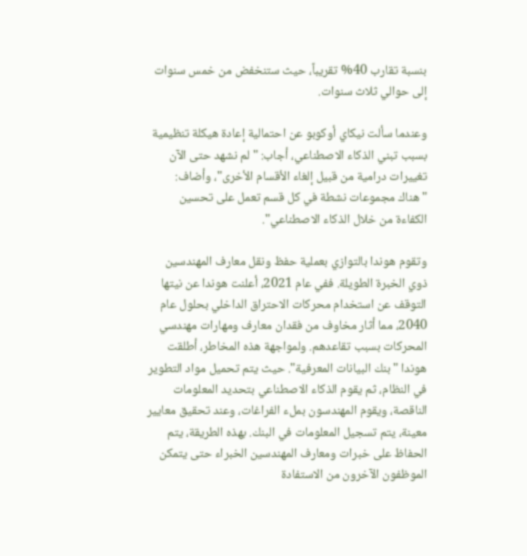بنسبة تقارب 40% تقريباً، حيث ستنخفض من خمس سنوات إلى حوالي ثلاث سنوات.

وعندما سألت نيكاي أوكوبو عن احتمالية إعادة هيكلة تنظيمية بسبب تبني الذكاء الاصطناعي، أجاب: "لم نشهد حتى الآن تغييرات درامية من قبيل إلغاء الأقسام الأخرى"، وأضاف: "هناك مجموعات نشطة في كل قسم تعمل على تحسين الكفاءة من خلال الذكاء الاصطناعي".

وتقوم هوندا بالتوازي بعملية حفظ ونقل معارف المهندسين ذوي الخبرة الطويلة. ففي عام 2021، أعلنت هوندا عن نيتها التوقف عن استخدام محركات الاحتراق الداخلي بحلول عام 2040، مما أثار مخاوف من فقدان معارف ومهارات مهندسي المحركات بسبب تقاعدهم. ولمواجهة هذه المخاطر، أطلقت هوندا "بنك البيانات المعرفية". حيث يتم تحميل مواد التطوير في النظام، ثم يقوم الذكاء الاصطناعي بتحديد المعلومات الناقصة، ويقوم المهندسون بملء الفراغات، وعند تحقيق معايير معينة، يتم تسجيل المعلومات في البنك. بهذه الطريقة، يتم الحفاظ على خبرات ومعارف المهندسين الخبراء حتى يتمكن الموظفون الآخرون من الاستفادة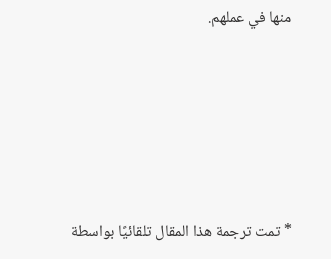منها في عملهم.





* تمت ترجمة هذا المقال تلقائيًا بواسطة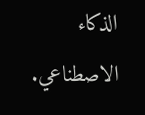الذكاء الاصطناعي.